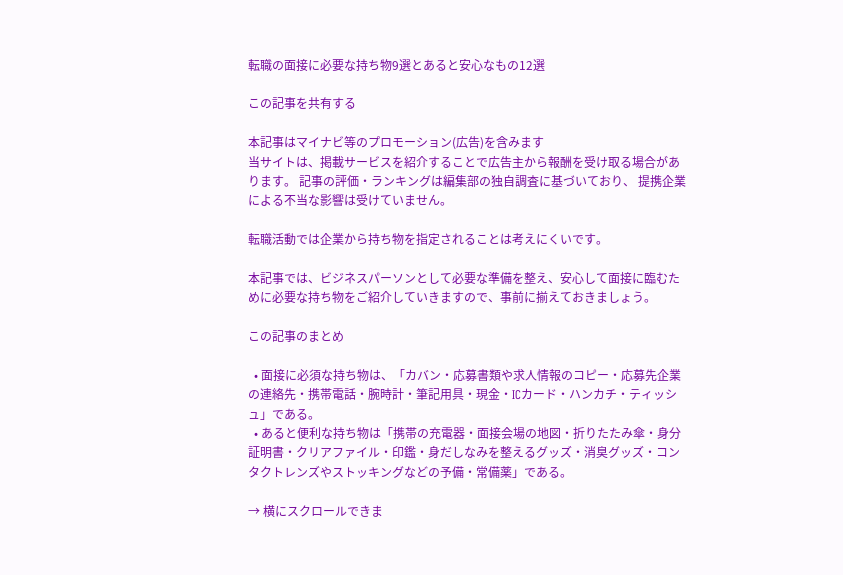転職の面接に必要な持ち物9選とあると安心なもの12選

この記事を共有する

本記事はマイナビ等のプロモーション(広告)を含みます
当サイトは、掲載サービスを紹介することで広告主から報酬を受け取る場合があります。 記事の評価・ランキングは編集部の独自調査に基づいており、 提携企業による不当な影響は受けていません。

転職活動では企業から持ち物を指定されることは考えにくいです。

本記事では、ビジネスパーソンとして必要な準備を整え、安心して面接に臨むために必要な持ち物をご紹介していきますので、事前に揃えておきましょう。

この記事のまとめ

  • 面接に必須な持ち物は、「カバン・応募書類や求人情報のコピー・応募先企業の連絡先・携帯電話・腕時計・筆記用具・現金・ICカード・ハンカチ・ティッシュ」である。
  • あると便利な持ち物は「携帯の充電器・面接会場の地図・折りたたみ傘・身分証明書・クリアファイル・印鑑・身だしなみを整えるグッズ・消臭グッズ・コンタクトレンズやストッキングなどの予備・常備薬」である。

→ 横にスクロールできま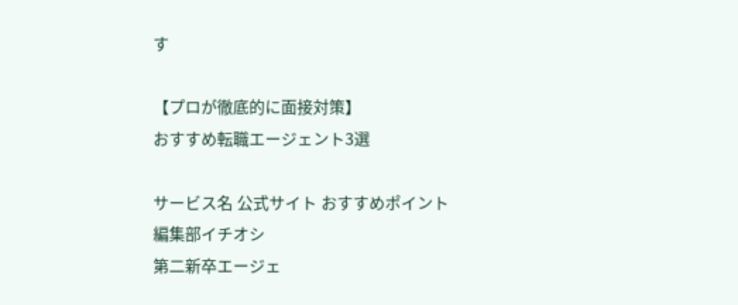す

【プロが徹底的に面接対策】
おすすめ転職エージェント3選

サービス名 公式サイト おすすめポイント
編集部イチオシ
第二新卒エージェ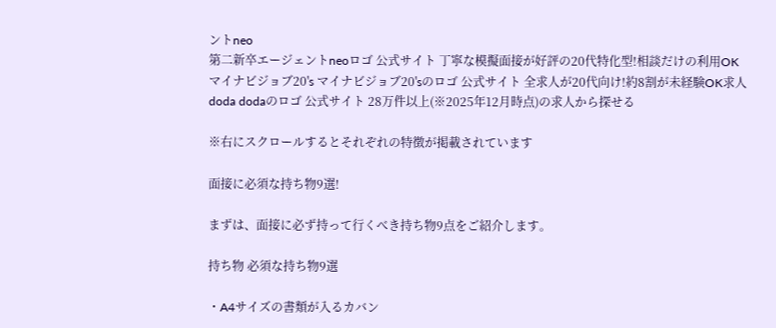ントneo
第二新卒エージェントneoロゴ 公式サイト 丁寧な模擬面接が好評の20代特化型!相談だけの利用OK
マイナビジョブ20's マイナビジョブ20'sのロゴ 公式サイト 全求人が20代向け!約8割が未経験OK求人
doda dodaのロゴ 公式サイト 28万件以上(※2025年12月時点)の求人から探せる

※右にスクロールするとそれぞれの特徴が掲載されています

面接に必須な持ち物9選!

まずは、面接に必ず持って行くべき持ち物9点をご紹介します。

持ち物 必須な持ち物9選

・A4サイズの書類が入るカバン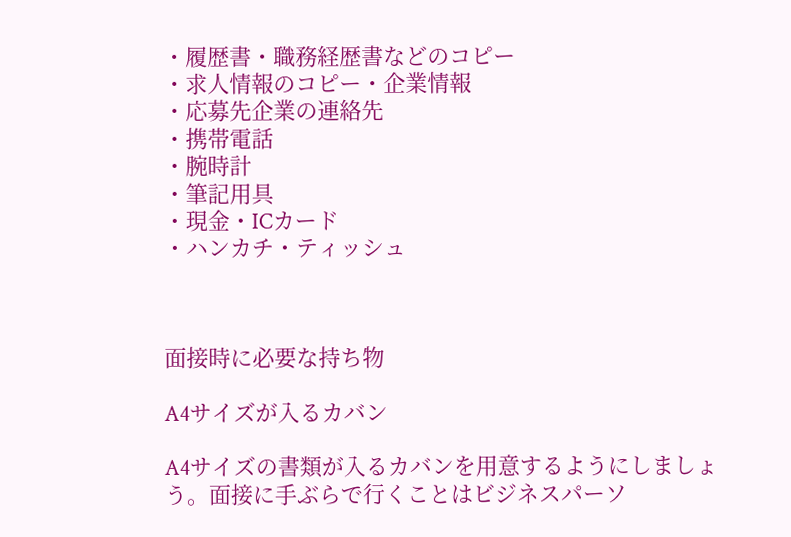・履歴書・職務経歴書などのコピー
・求人情報のコピー・企業情報
・応募先企業の連絡先
・携帯電話
・腕時計
・筆記用具
・現金・ICカード
・ハンカチ・ティッシュ



面接時に必要な持ち物

A4サイズが入るカバン

A4サイズの書類が入るカバンを用意するようにしましょう。面接に手ぶらで行くことはビジネスパーソ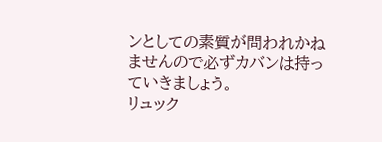ンとしての素質が問われかねませんので必ずカバンは持っていきましょう。
リュック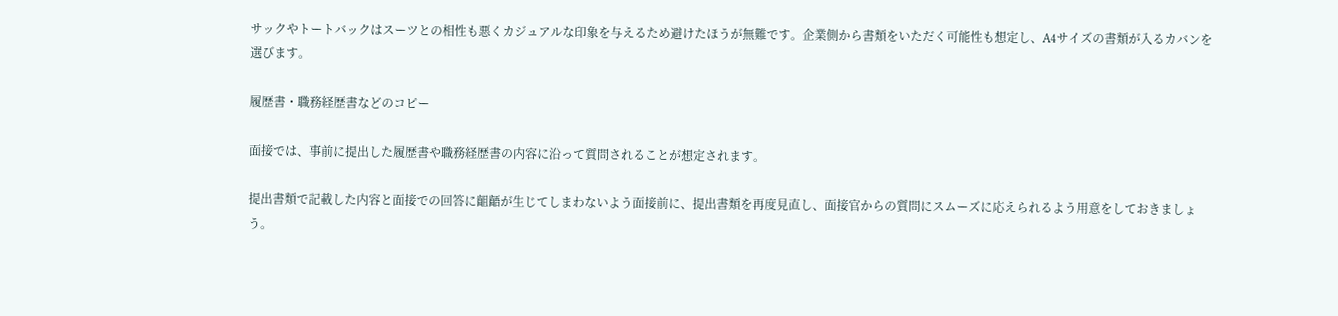サックやトートバックはスーツとの相性も悪くカジュアルな印象を与えるため避けたほうが無難です。企業側から書類をいただく可能性も想定し、A4サイズの書類が入るカバンを選びます。

履歴書・職務経歴書などのコピー

面接では、事前に提出した履歴書や職務経歴書の内容に沿って質問されることが想定されます。

提出書類で記載した内容と面接での回答に齟齬が生じてしまわないよう面接前に、提出書類を再度見直し、面接官からの質問にスムーズに応えられるよう用意をしておきましょう。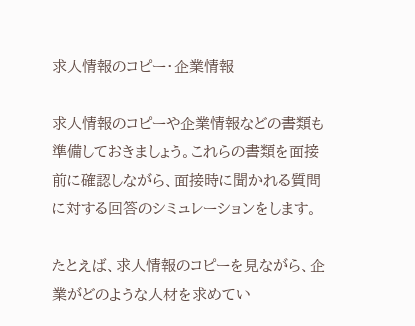求人情報のコピー・企業情報

求人情報のコピーや企業情報などの書類も準備しておきましょう。これらの書類を面接前に確認しながら、面接時に聞かれる質問に対する回答のシミュレーションをします。

たとえば、求人情報のコピーを見ながら、企業がどのような人材を求めてい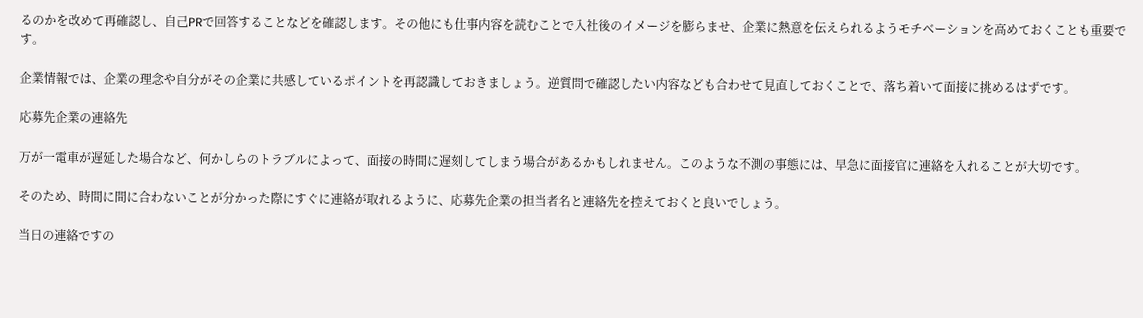るのかを改めて再確認し、自己PRで回答することなどを確認します。その他にも仕事内容を読むことで入社後のイメージを膨らませ、企業に熱意を伝えられるようモチベーションを高めておくことも重要です。

企業情報では、企業の理念や自分がその企業に共感しているポイントを再認識しておきましょう。逆質問で確認したい内容なども合わせて見直しておくことで、落ち着いて面接に挑めるはずです。

応募先企業の連絡先

万が一電車が遅延した場合など、何かしらのトラブルによって、面接の時間に遅刻してしまう場合があるかもしれません。このような不測の事態には、早急に面接官に連絡を入れることが大切です。

そのため、時間に間に合わないことが分かった際にすぐに連絡が取れるように、応募先企業の担当者名と連絡先を控えておくと良いでしょう。

当日の連絡ですの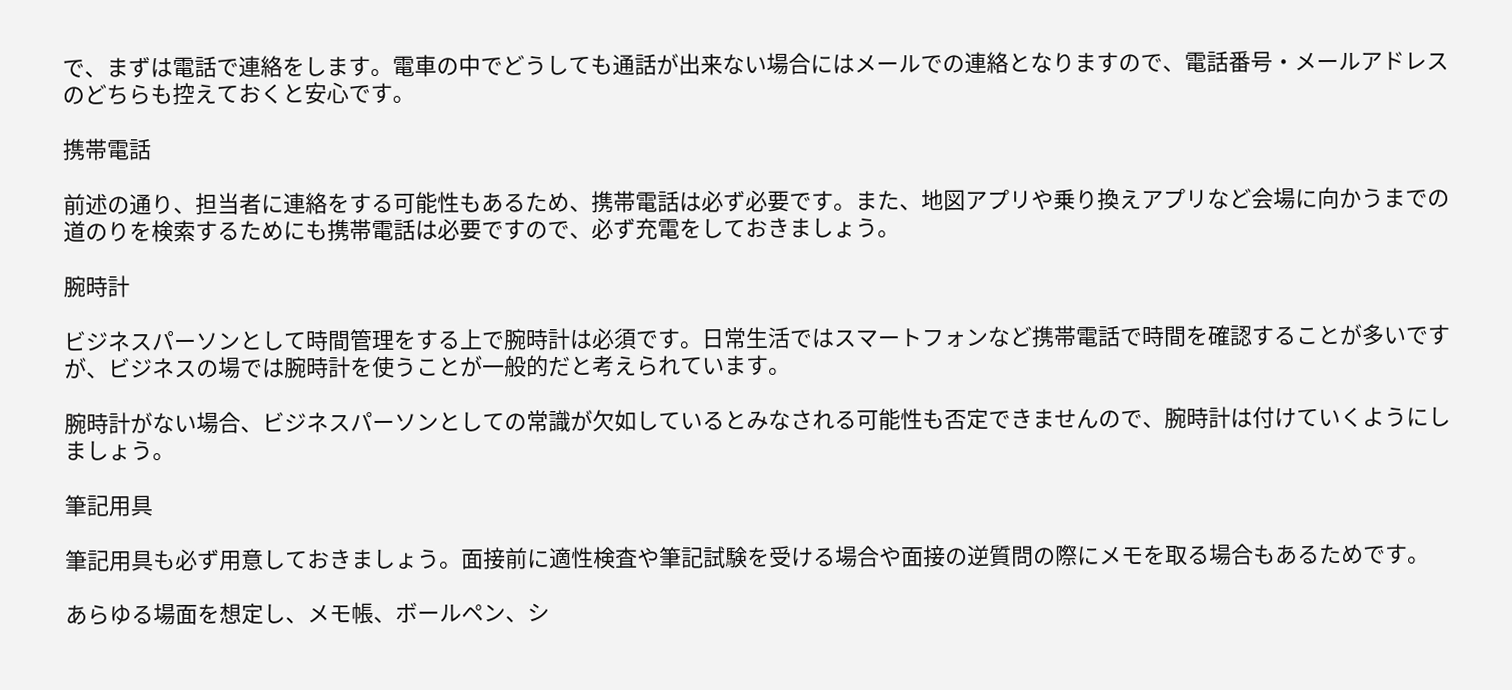で、まずは電話で連絡をします。電車の中でどうしても通話が出来ない場合にはメールでの連絡となりますので、電話番号・メールアドレスのどちらも控えておくと安心です。

携帯電話

前述の通り、担当者に連絡をする可能性もあるため、携帯電話は必ず必要です。また、地図アプリや乗り換えアプリなど会場に向かうまでの道のりを検索するためにも携帯電話は必要ですので、必ず充電をしておきましょう。

腕時計

ビジネスパーソンとして時間管理をする上で腕時計は必須です。日常生活ではスマートフォンなど携帯電話で時間を確認することが多いですが、ビジネスの場では腕時計を使うことが一般的だと考えられています。

腕時計がない場合、ビジネスパーソンとしての常識が欠如しているとみなされる可能性も否定できませんので、腕時計は付けていくようにしましょう。

筆記用具

筆記用具も必ず用意しておきましょう。面接前に適性検査や筆記試験を受ける場合や面接の逆質問の際にメモを取る場合もあるためです。

あらゆる場面を想定し、メモ帳、ボールペン、シ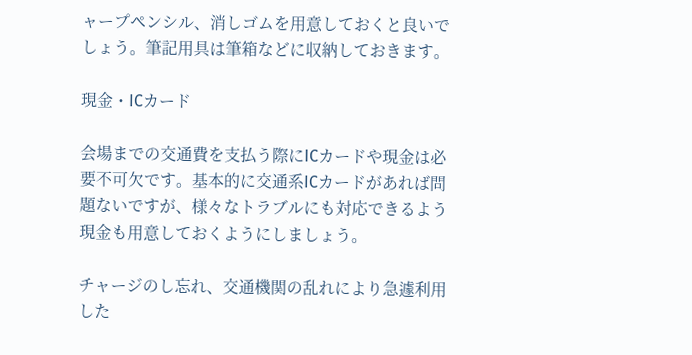ャープペンシル、消しゴムを用意しておくと良いでしょう。筆記用具は筆箱などに収納しておきます。

現金・ICカード

会場までの交通費を支払う際にICカードや現金は必要不可欠です。基本的に交通系ICカードがあれば問題ないですが、様々なトラブルにも対応できるよう現金も用意しておくようにしましょう。

チャージのし忘れ、交通機関の乱れにより急遽利用した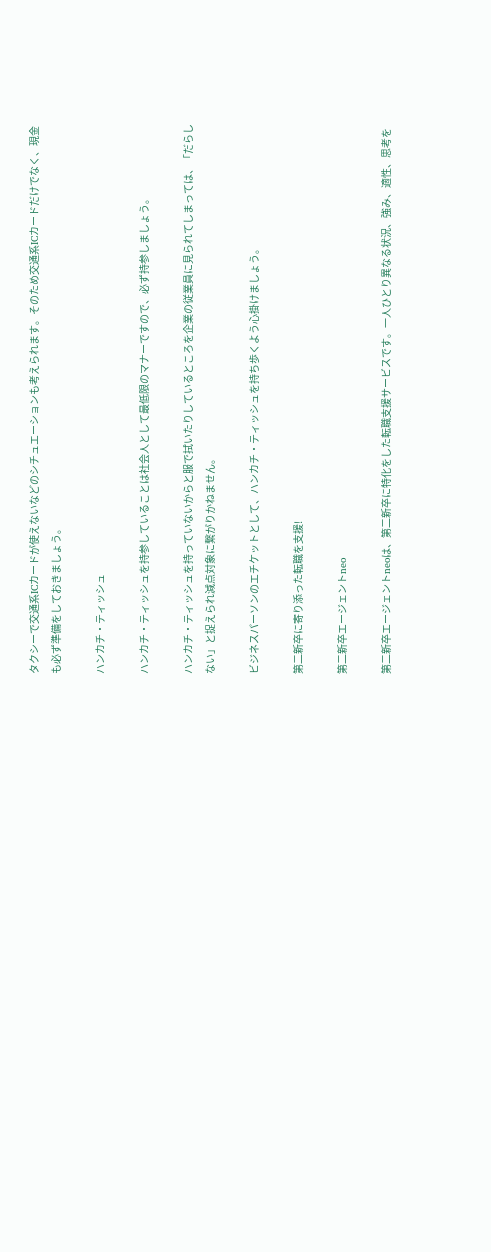タクシーで交通系ICカードが使えないなどのシチュエーションも考えられます。そのため交通系ICカードだけでなく、現金も必ず準備をしておきましょう。

ハンカチ・ティッシュ

ハンカチ・ティッシュを持参していることは社会人として最低限のマナーですので、必ず持参しましょう。

ハンカチ・ティッシュを持っていないからと服で拭いたりしているところを企業の従業員に見られてしまっては、「だらしない」と捉えられ減点対象に繋がりかねません。

ビジネスパーソンのエチケットとして、ハンカチ・ティッシュを持ち歩くよう心掛けましょう。

第二新卒に寄り添った転職を支援!

第二新卒エージェントneo

第二新卒エージェントneoは、第二新卒に特化をした転職支援サービスです。一人ひとり異なる状況、強み、適性、思考を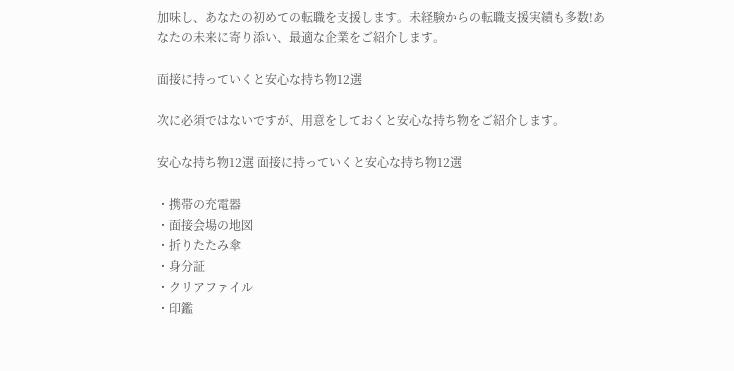加味し、あなたの初めての転職を支援します。未経験からの転職支援実績も多数!あなたの未来に寄り添い、最適な企業をご紹介します。

面接に持っていくと安心な持ち物12選

次に必須ではないですが、用意をしておくと安心な持ち物をご紹介します。

安心な持ち物12選 面接に持っていくと安心な持ち物12選

・携帯の充電器
・面接会場の地図
・折りたたみ傘
・身分証
・クリアファイル
・印鑑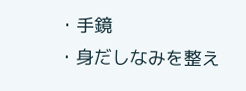・手鏡
・身だしなみを整え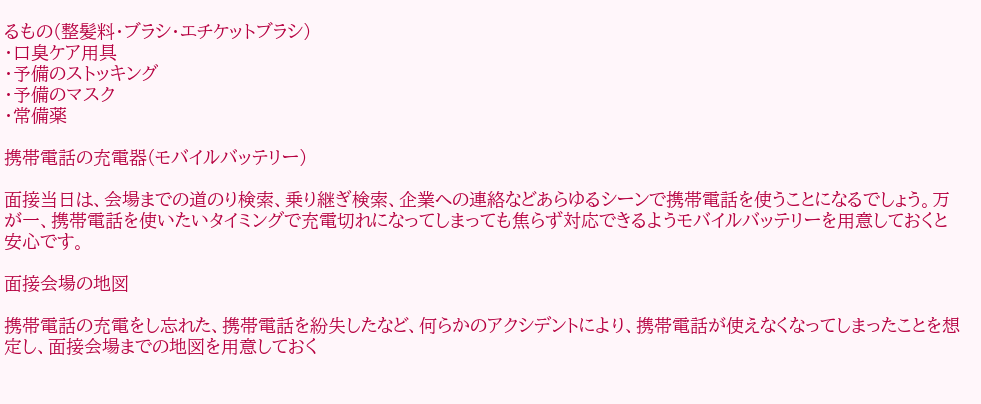るもの(整髪料・ブラシ・エチケットブラシ)
・口臭ケア用具
・予備のストッキング
・予備のマスク
・常備薬

携帯電話の充電器(モバイルバッテリー)

面接当日は、会場までの道のり検索、乗り継ぎ検索、企業への連絡などあらゆるシーンで携帯電話を使うことになるでしょう。万が一、携帯電話を使いたいタイミングで充電切れになってしまっても焦らず対応できるようモバイルバッテリーを用意しておくと安心です。

面接会場の地図

携帯電話の充電をし忘れた、携帯電話を紛失したなど、何らかのアクシデントにより、携帯電話が使えなくなってしまったことを想定し、面接会場までの地図を用意しておく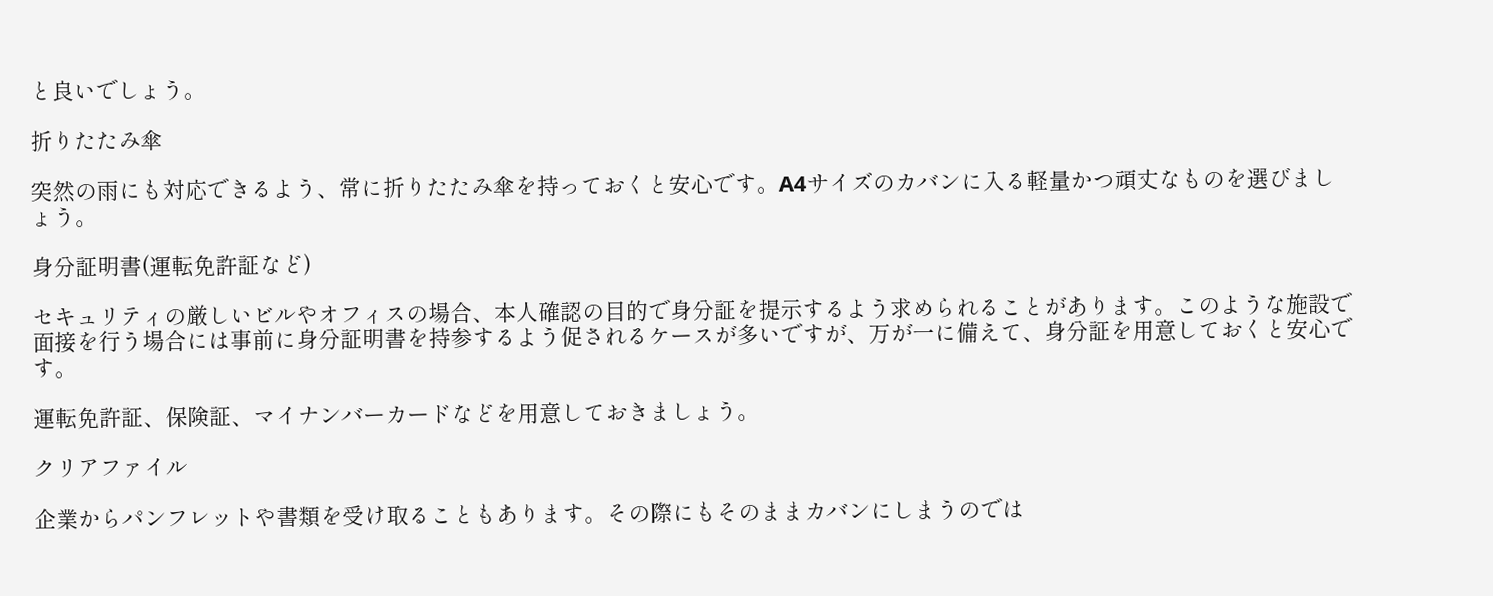と良いでしょう。

折りたたみ傘

突然の雨にも対応できるよう、常に折りたたみ傘を持っておくと安心です。A4サイズのカバンに入る軽量かつ頑丈なものを選びましょう。

身分証明書(運転免許証など)

セキュリティの厳しいビルやオフィスの場合、本人確認の目的で身分証を提示するよう求められることがあります。このような施設で面接を行う場合には事前に身分証明書を持参するよう促されるケースが多いですが、万が一に備えて、身分証を用意しておくと安心です。

運転免許証、保険証、マイナンバーカードなどを用意しておきましょう。

クリアファイル

企業からパンフレットや書類を受け取ることもあります。その際にもそのままカバンにしまうのでは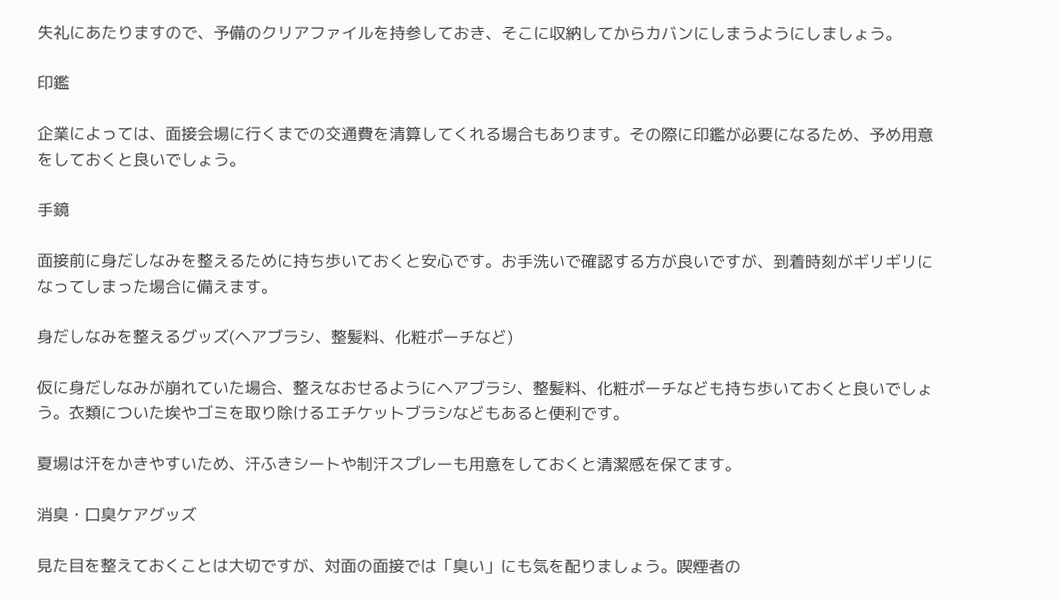失礼にあたりますので、予備のクリアファイルを持参しておき、そこに収納してからカバンにしまうようにしましょう。

印鑑

企業によっては、面接会場に行くまでの交通費を清算してくれる場合もあります。その際に印鑑が必要になるため、予め用意をしておくと良いでしょう。

手鏡

面接前に身だしなみを整えるために持ち歩いておくと安心です。お手洗いで確認する方が良いですが、到着時刻がギリギリになってしまった場合に備えます。

身だしなみを整えるグッズ(ヘアブラシ、整髪料、化粧ポーチなど)

仮に身だしなみが崩れていた場合、整えなおせるようにヘアブラシ、整髪料、化粧ポーチなども持ち歩いておくと良いでしょう。衣類についた埃やゴミを取り除けるエチケットブラシなどもあると便利です。

夏場は汗をかきやすいため、汗ふきシートや制汗スプレーも用意をしておくと清潔感を保てます。

消臭・口臭ケアグッズ

見た目を整えておくことは大切ですが、対面の面接では「臭い」にも気を配りましょう。喫煙者の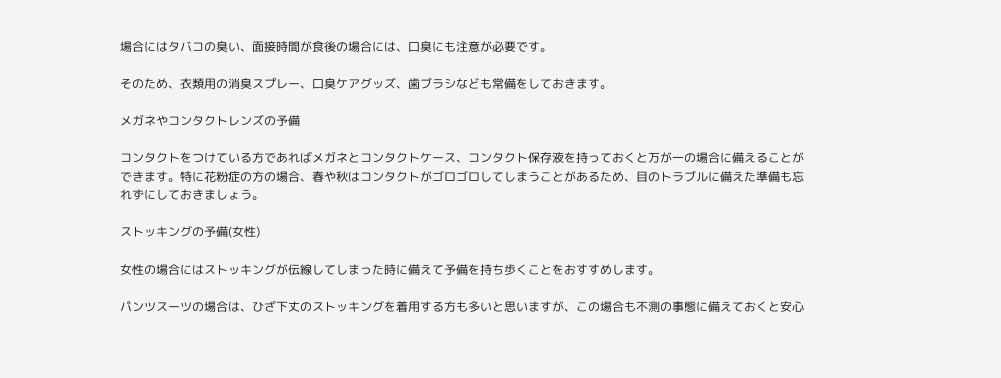場合にはタバコの臭い、面接時間が食後の場合には、口臭にも注意が必要です。

そのため、衣類用の消臭スプレー、口臭ケアグッズ、歯ブラシなども常備をしておきます。

メガネやコンタクトレンズの予備

コンタクトをつけている方であればメガネとコンタクトケース、コンタクト保存液を持っておくと万が一の場合に備えることができます。特に花粉症の方の場合、春や秋はコンタクトがゴロゴロしてしまうことがあるため、目のトラブルに備えた準備も忘れずにしておきましょう。

ストッキングの予備(女性)

女性の場合にはストッキングが伝線してしまった時に備えて予備を持ち歩くことをおすすめします。

パンツスーツの場合は、ひざ下丈のストッキングを着用する方も多いと思いますが、この場合も不測の事態に備えておくと安心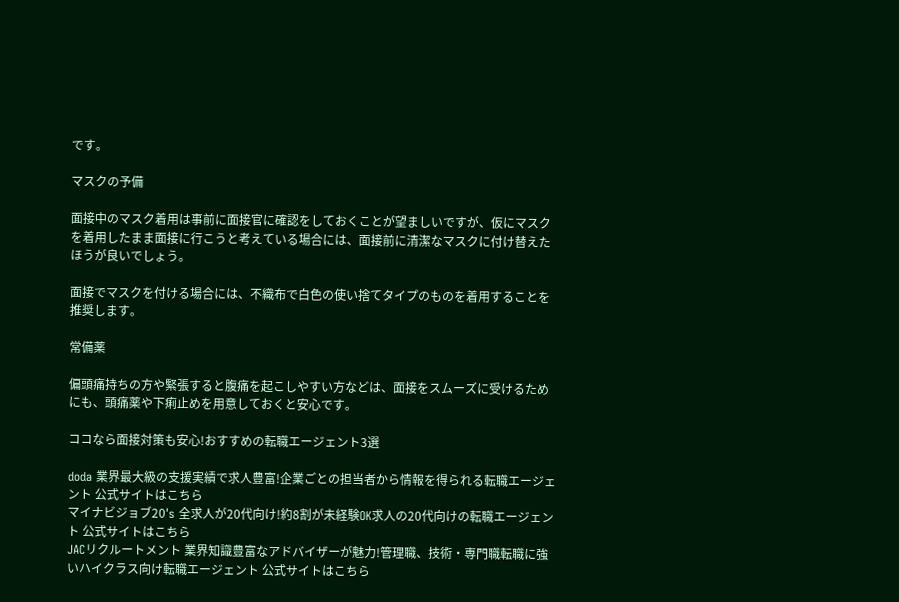です。

マスクの予備

面接中のマスク着用は事前に面接官に確認をしておくことが望ましいですが、仮にマスクを着用したまま面接に行こうと考えている場合には、面接前に清潔なマスクに付け替えたほうが良いでしょう。

面接でマスクを付ける場合には、不織布で白色の使い捨てタイプのものを着用することを推奨します。

常備薬

偏頭痛持ちの方や緊張すると腹痛を起こしやすい方などは、面接をスムーズに受けるためにも、頭痛薬や下痢止めを用意しておくと安心です。

ココなら面接対策も安心!おすすめの転職エージェント3選

doda 業界最大級の支援実績で求人豊富!企業ごとの担当者から情報を得られる転職エージェント 公式サイトはこちら
マイナビジョブ20's 全求人が20代向け!約8割が未経験OK求人の20代向けの転職エージェント 公式サイトはこちら
JACリクルートメント 業界知識豊富なアドバイザーが魅力!管理職、技術・専門職転職に強いハイクラス向け転職エージェント 公式サイトはこちら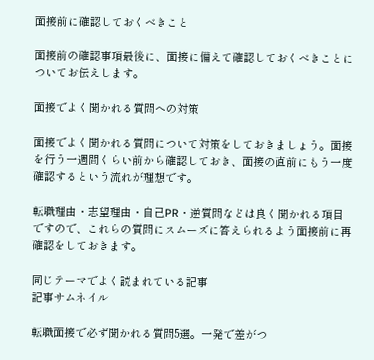面接前に確認しておくべきこと

面接前の確認事項最後に、面接に備えて確認しておくべきことについてお伝えします。

面接でよく聞かれる質問への対策

面接でよく聞かれる質問について対策をしておきましょう。面接を行う一週間くらい前から確認しておき、面接の直前にもう一度確認するという流れが理想です。

転職理由・志望理由・自己PR・逆質問などは良く聞かれる項目ですので、これらの質問にスムーズに答えられるよう面接前に再確認をしておきます。

同じテーマでよく読まれている記事
記事サムネイル

転職面接で必ず聞かれる質問5選。一発で差がつ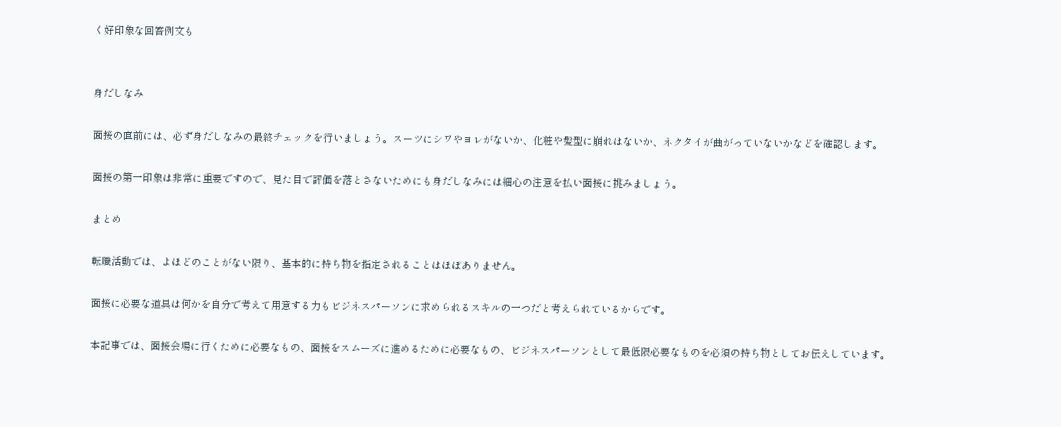く好印象な回答例文も


身だしなみ

面接の直前には、必ず身だしなみの最終チェックを行いましょう。スーツにシワやヨレがないか、化粧や髪型に崩れはないか、ネクタイが曲がっていないかなどを確認します。

面接の第一印象は非常に重要ですので、見た目で評価を落とさないためにも身だしなみには細心の注意を払い面接に挑みましょう。

まとめ

転職活動では、よほどのことがない限り、基本的に持ち物を指定されることはほぼありません。

面接に必要な道具は何かを自分で考えて用意する力もビジネスパーソンに求められるスキルの一つだと考えられているからです。

本記事では、面接会場に行くために必要なもの、面接をスムーズに進めるために必要なもの、ビジネスパーソンとして最低限必要なものを必須の持ち物としてお伝えしています。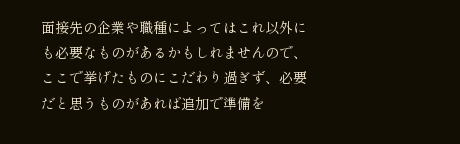面接先の企業や職種によってはこれ以外にも必要なものがあるかもしれませんので、ここで挙げたものにこだわり過ぎず、必要だと思うものがあれば追加で準備を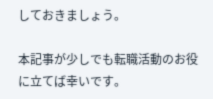しておきましょう。

本記事が少しでも転職活動のお役に立てば幸いです。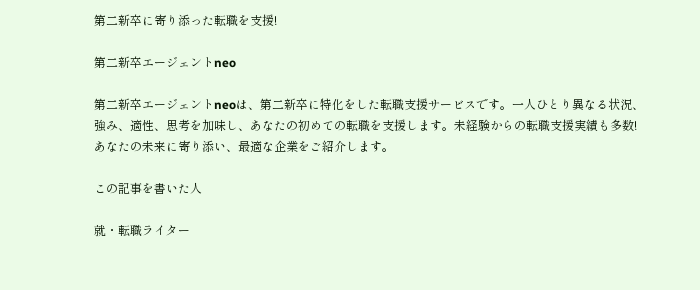第二新卒に寄り添った転職を支援!

第二新卒エージェントneo

第二新卒エージェントneoは、第二新卒に特化をした転職支援サービスです。一人ひとり異なる状況、強み、適性、思考を加味し、あなたの初めての転職を支援します。未経験からの転職支援実績も多数!あなたの未来に寄り添い、最適な企業をご紹介します。

この記事を書いた人

就・転職ライター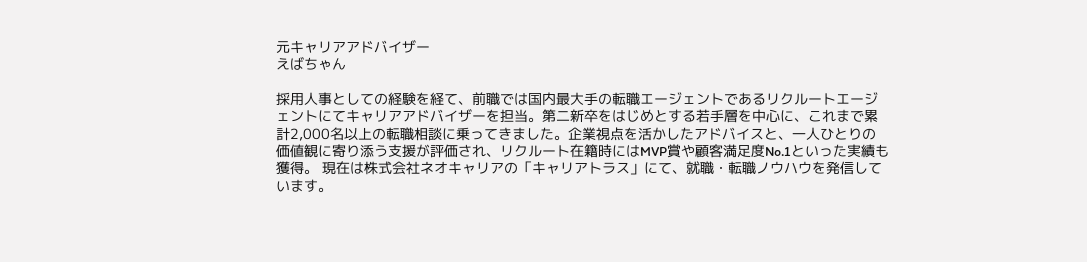元キャリアアドバイザー
えばちゃん

採用人事としての経験を経て、前職では国内最大手の転職エージェントであるリクルートエージェントにてキャリアアドバイザーを担当。第二新卒をはじめとする若手層を中心に、これまで累計2,000名以上の転職相談に乗ってきました。企業視点を活かしたアドバイスと、一人ひとりの価値観に寄り添う支援が評価され、リクルート在籍時にはMVP賞や顧客満足度No.1といった実績も獲得。 現在は株式会社ネオキャリアの「キャリアトラス」にて、就職・転職ノウハウを発信しています。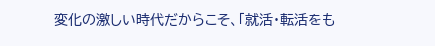変化の激しい時代だからこそ、「就活・転活をも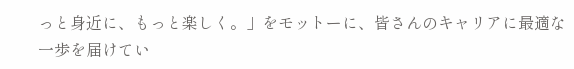っと身近に、もっと楽しく。」をモットーに、皆さんのキャリアに最適な一歩を届けてい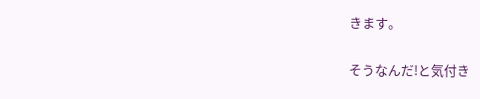きます。

そうなんだ!と気付き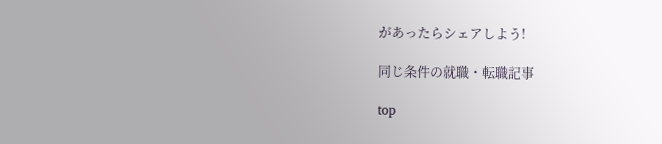があったらシェアしよう!

同じ条件の就職・転職記事

top